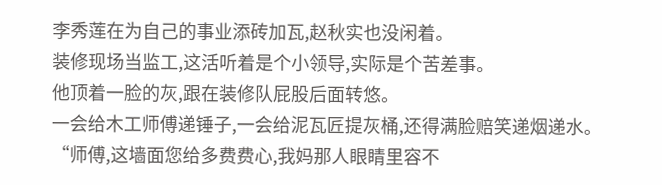李秀莲在为自己的事业添砖加瓦,赵秋实也没闲着。
装修现场当监工,这活听着是个小领导,实际是个苦差事。
他顶着一脸的灰,跟在装修队屁股后面转悠。
一会给木工师傅递锤子,一会给泥瓦匠提灰桶,还得满脸赔笑递烟递水。
“师傅,这墙面您给多费费心,我妈那人眼睛里容不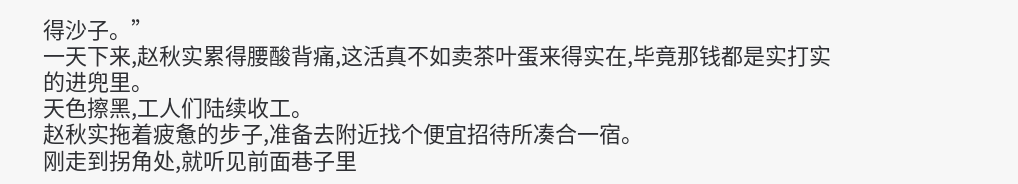得沙子。”
一天下来,赵秋实累得腰酸背痛,这活真不如卖茶叶蛋来得实在,毕竟那钱都是实打实的进兜里。
天色擦黑,工人们陆续收工。
赵秋实拖着疲惫的步子,准备去附近找个便宜招待所凑合一宿。
刚走到拐角处,就听见前面巷子里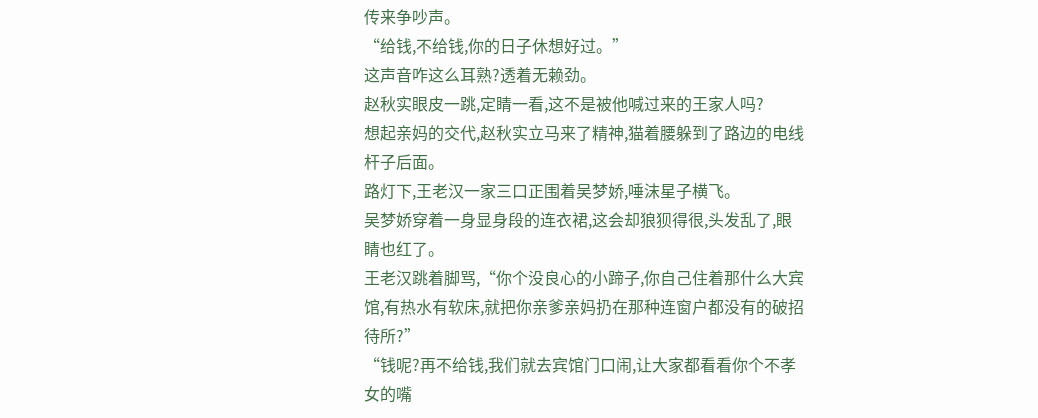传来争吵声。
“给钱,不给钱,你的日子休想好过。”
这声音咋这么耳熟?透着无赖劲。
赵秋实眼皮一跳,定睛一看,这不是被他喊过来的王家人吗?
想起亲妈的交代,赵秋实立马来了精神,猫着腰躲到了路边的电线杆子后面。
路灯下,王老汉一家三口正围着吴梦娇,唾沫星子横飞。
吴梦娇穿着一身显身段的连衣裙,这会却狼狈得很,头发乱了,眼睛也红了。
王老汉跳着脚骂,“你个没良心的小蹄子,你自己住着那什么大宾馆,有热水有软床,就把你亲爹亲妈扔在那种连窗户都没有的破招待所?”
“钱呢?再不给钱,我们就去宾馆门口闹,让大家都看看你个不孝女的嘴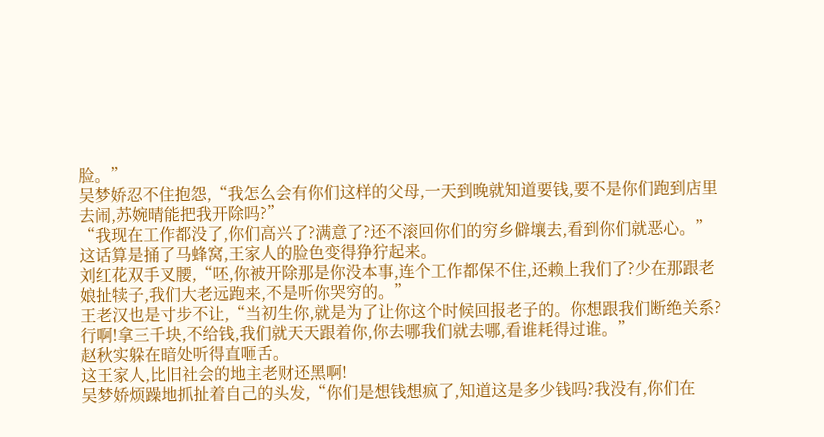脸。”
吴梦娇忍不住抱怨,“我怎么会有你们这样的父母,一天到晚就知道要钱,要不是你们跑到店里去闹,苏婉晴能把我开除吗?”
“我现在工作都没了,你们高兴了?满意了?还不滚回你们的穷乡僻壤去,看到你们就恶心。”
这话算是捅了马蜂窝,王家人的脸色变得狰狞起来。
刘红花双手叉腰,“呸,你被开除那是你没本事,连个工作都保不住,还赖上我们了?少在那跟老娘扯犊子,我们大老远跑来,不是听你哭穷的。”
王老汉也是寸步不让,“当初生你,就是为了让你这个时候回报老子的。你想跟我们断绝关系?行啊!拿三千块,不给钱,我们就天天跟着你,你去哪我们就去哪,看谁耗得过谁。”
赵秋实躲在暗处听得直咂舌。
这王家人,比旧社会的地主老财还黑啊!
吴梦娇烦躁地抓扯着自己的头发,“你们是想钱想疯了,知道这是多少钱吗?我没有,你们在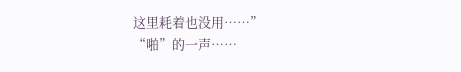这里耗着也没用……”
“啪”的一声……